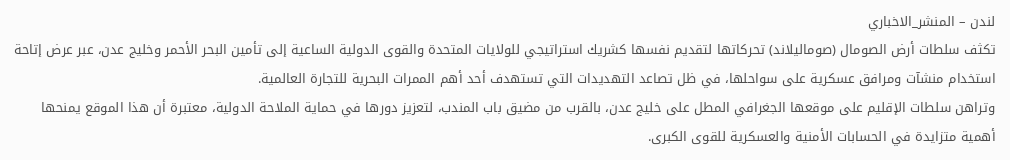لندن – المنشر_الاخباري
تكثف سلطات أرض الصومال (صوماليلاند) تحركاتها لتقديم نفسها كشريك استراتيجي للولايات المتحدة والقوى الدولية الساعية إلى تأمين البحر الأحمر وخليج عدن، عبر عرض إتاحة استخدام منشآت ومرافق عسكرية على سواحلها، في ظل تصاعد التهديدات التي تستهدف أحد أهم الممرات البحرية للتجارة العالمية.
وتراهن سلطات الإقليم على موقعها الجغرافي المطل على خليج عدن، بالقرب من مضيق باب المندب، لتعزيز دورها في حماية الملاحة الدولية، معتبرة أن هذا الموقع يمنحها أهمية متزايدة في الحسابات الأمنية والعسكرية للقوى الكبرى.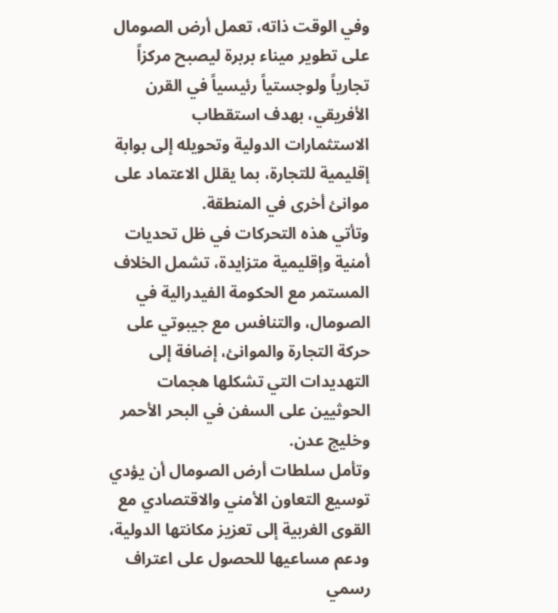وفي الوقت ذاته، تعمل أرض الصومال على تطوير ميناء بربرة ليصبح مركزاً تجارياً ولوجستياً رئيسياً في القرن الأفريقي، بهدف استقطاب الاستثمارات الدولية وتحويله إلى بوابة إقليمية للتجارة، بما يقلل الاعتماد على موانئ أخرى في المنطقة.
وتأتي هذه التحركات في ظل تحديات أمنية وإقليمية متزايدة، تشمل الخلاف المستمر مع الحكومة الفيدرالية في الصومال، والتنافس مع جيبوتي على حركة التجارة والموانئ، إضافة إلى التهديدات التي تشكلها هجمات الحوثيين على السفن في البحر الأحمر وخليج عدن.
وتأمل سلطات أرض الصومال أن يؤدي توسيع التعاون الأمني والاقتصادي مع القوى الغربية إلى تعزيز مكانتها الدولية، ودعم مساعيها للحصول على اعتراف رسمي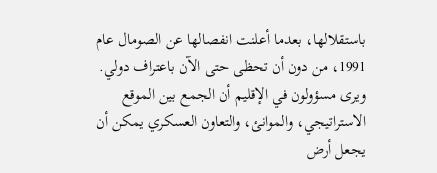باستقلالها، بعدما أعلنت انفصالها عن الصومال عام 1991، من دون أن تحظى حتى الآن باعتراف دولي.
ويرى مسؤولون في الإقليم أن الجمع بين الموقع الاستراتيجي، والموانئ، والتعاون العسكري يمكن أن يجعل أرض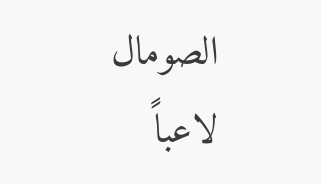الصومال لاعباً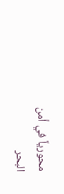محورياً في أمن البحر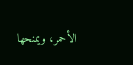الأحمر، ويمنحها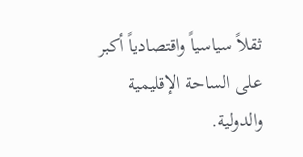ثقلاً سياسياً واقتصادياً أكبر على الساحة الإقليمية والدولية.